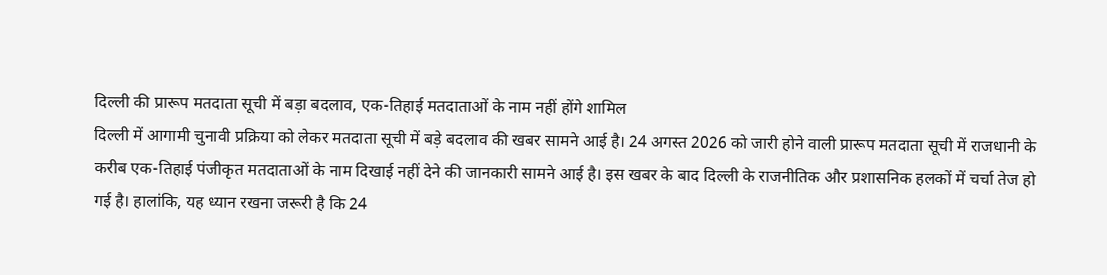दिल्ली की प्रारूप मतदाता सूची में बड़ा बदलाव, एक-तिहाई मतदाताओं के नाम नहीं होंगे शामिल
दिल्ली में आगामी चुनावी प्रक्रिया को लेकर मतदाता सूची में बड़े बदलाव की खबर सामने आई है। 24 अगस्त 2026 को जारी होने वाली प्रारूप मतदाता सूची में राजधानी के करीब एक-तिहाई पंजीकृत मतदाताओं के नाम दिखाई नहीं देने की जानकारी सामने आई है। इस खबर के बाद दिल्ली के राजनीतिक और प्रशासनिक हलकों में चर्चा तेज हो गई है। हालांकि, यह ध्यान रखना जरूरी है कि 24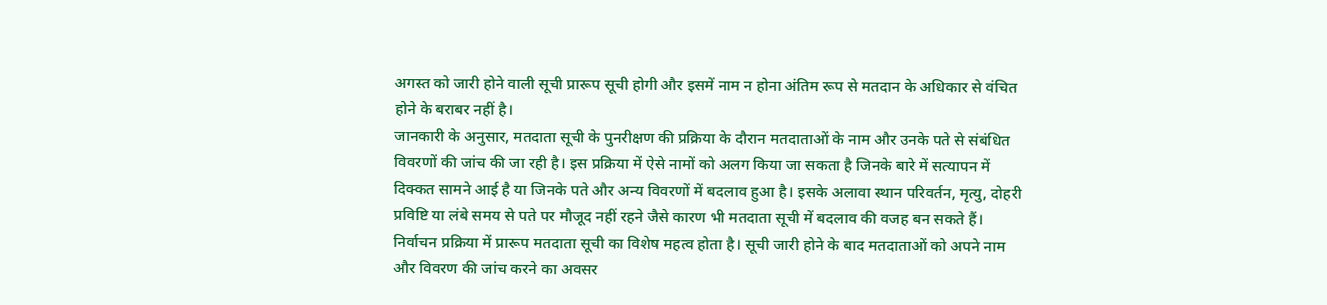अगस्त को जारी होने वाली सूची प्रारूप सूची होगी और इसमें नाम न होना अंतिम रूप से मतदान के अधिकार से वंचित होने के बराबर नहीं है।
जानकारी के अनुसार, मतदाता सूची के पुनरीक्षण की प्रक्रिया के दौरान मतदाताओं के नाम और उनके पते से संबंधित विवरणों की जांच की जा रही है। इस प्रक्रिया में ऐसे नामों को अलग किया जा सकता है जिनके बारे में सत्यापन में दिक्कत सामने आई है या जिनके पते और अन्य विवरणों में बदलाव हुआ है। इसके अलावा स्थान परिवर्तन, मृत्यु, दोहरी प्रविष्टि या लंबे समय से पते पर मौजूद नहीं रहने जैसे कारण भी मतदाता सूची में बदलाव की वजह बन सकते हैं।
निर्वाचन प्रक्रिया में प्रारूप मतदाता सूची का विशेष महत्व होता है। सूची जारी होने के बाद मतदाताओं को अपने नाम और विवरण की जांच करने का अवसर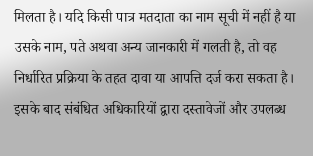मिलता है। यदि किसी पात्र मतदाता का नाम सूची में नहीं है या उसके नाम, पते अथवा अन्य जानकारी में गलती है, तो वह निर्धारित प्रक्रिया के तहत दावा या आपत्ति दर्ज करा सकता है। इसके बाद संबंधित अधिकारियों द्वारा दस्तावेजों और उपलब्ध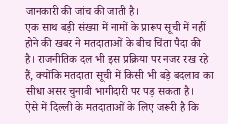जानकारी की जांच की जाती है।
एक साथ बड़ी संख्या में नामों के प्रारूप सूची में नहीं होने की खबर ने मतदाताओं के बीच चिंता पैदा की है। राजनीतिक दल भी इस प्रक्रिया पर नजर रख रहे हैं, क्योंकि मतदाता सूची में किसी भी बड़े बदलाव का सीधा असर चुनावी भागीदारी पर पड़ सकता है।
ऐसे में दिल्ली के मतदाताओं के लिए जरूरी है कि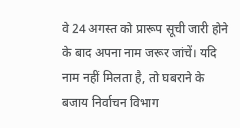वे 24 अगस्त को प्रारूप सूची जारी होने के बाद अपना नाम जरूर जांचें। यदि नाम नहीं मिलता है, तो घबराने के बजाय निर्वाचन विभाग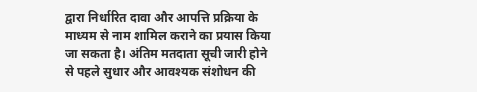द्वारा निर्धारित दावा और आपत्ति प्रक्रिया के माध्यम से नाम शामिल कराने का प्रयास किया जा सकता है। अंतिम मतदाता सूची जारी होने से पहले सुधार और आवश्यक संशोधन की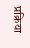प्रक्रिया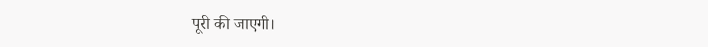पूरी की जाएगी।